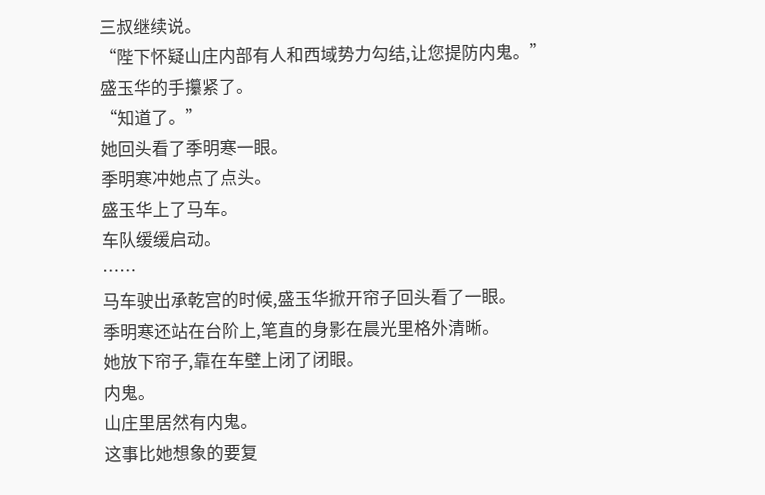三叔继续说。
“陛下怀疑山庄内部有人和西域势力勾结,让您提防内鬼。”
盛玉华的手攥紧了。
“知道了。”
她回头看了季明寒一眼。
季明寒冲她点了点头。
盛玉华上了马车。
车队缓缓启动。
……
马车驶出承乾宫的时候,盛玉华掀开帘子回头看了一眼。
季明寒还站在台阶上,笔直的身影在晨光里格外清晰。
她放下帘子,靠在车壁上闭了闭眼。
内鬼。
山庄里居然有内鬼。
这事比她想象的要复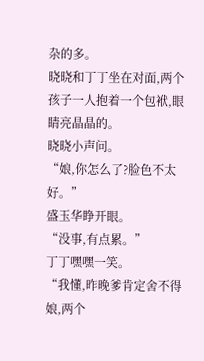杂的多。
晓晓和丁丁坐在对面,两个孩子一人抱着一个包袱,眼睛亮晶晶的。
晓晓小声问。
“娘,你怎么了?脸色不太好。”
盛玉华睁开眼。
“没事,有点累。”
丁丁嘿嘿一笑。
“我懂,昨晚爹肯定舍不得娘,两个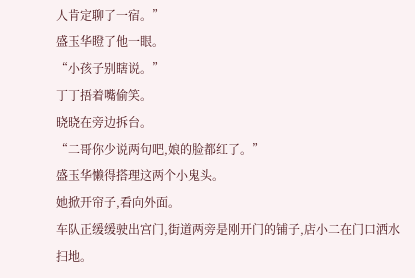人肯定聊了一宿。”
盛玉华瞪了他一眼。
“小孩子别瞎说。”
丁丁捂着嘴偷笑。
晓晓在旁边拆台。
“二哥你少说两句吧,娘的脸都红了。”
盛玉华懒得搭理这两个小鬼头。
她掀开帘子,看向外面。
车队正缓缓驶出宫门,街道两旁是刚开门的铺子,店小二在门口洒水扫地。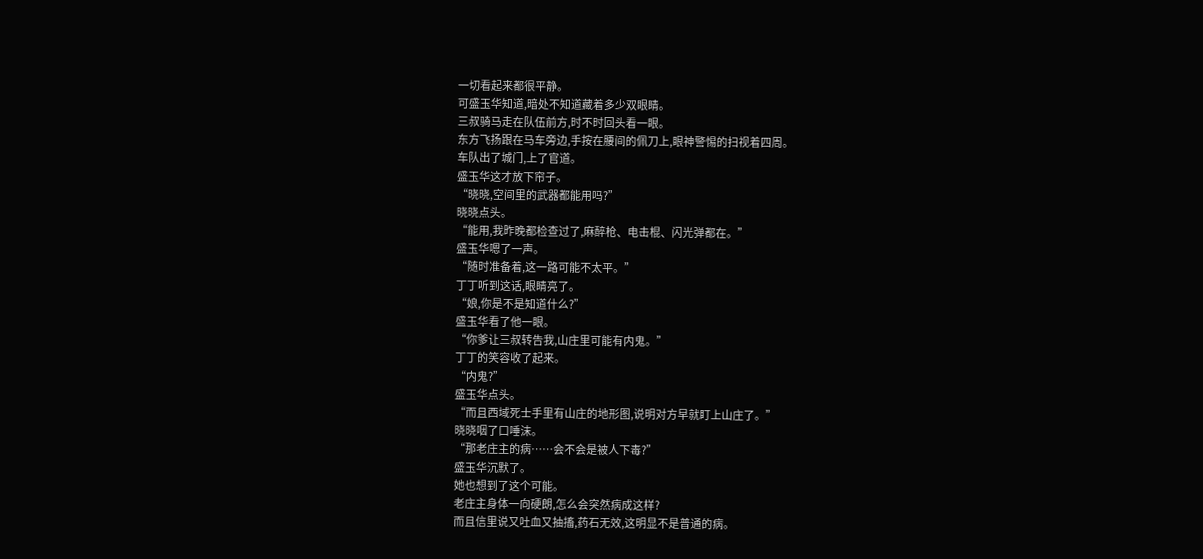一切看起来都很平静。
可盛玉华知道,暗处不知道藏着多少双眼睛。
三叔骑马走在队伍前方,时不时回头看一眼。
东方飞扬跟在马车旁边,手按在腰间的佩刀上,眼神警惕的扫视着四周。
车队出了城门,上了官道。
盛玉华这才放下帘子。
“晓晓,空间里的武器都能用吗?”
晓晓点头。
“能用,我昨晚都检查过了,麻醉枪、电击棍、闪光弹都在。”
盛玉华嗯了一声。
“随时准备着,这一路可能不太平。”
丁丁听到这话,眼睛亮了。
“娘,你是不是知道什么?”
盛玉华看了他一眼。
“你爹让三叔转告我,山庄里可能有内鬼。”
丁丁的笑容收了起来。
“内鬼?”
盛玉华点头。
“而且西域死士手里有山庄的地形图,说明对方早就盯上山庄了。”
晓晓咽了口唾沫。
“那老庄主的病……会不会是被人下毒?”
盛玉华沉默了。
她也想到了这个可能。
老庄主身体一向硬朗,怎么会突然病成这样?
而且信里说又吐血又抽搐,药石无效,这明显不是普通的病。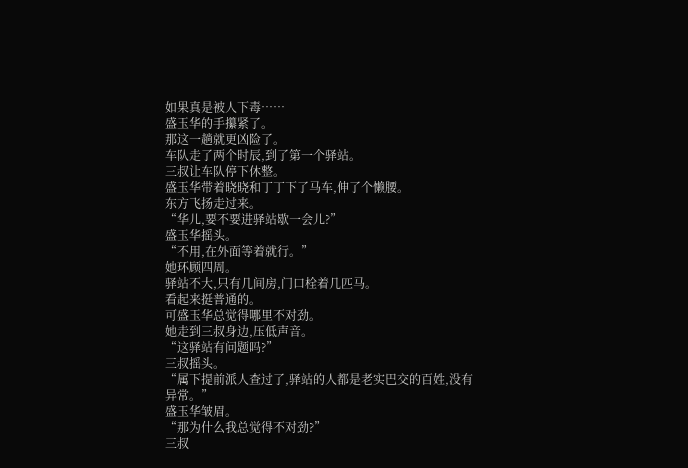如果真是被人下毒……
盛玉华的手攥紧了。
那这一趟就更凶险了。
车队走了两个时辰,到了第一个驿站。
三叔让车队停下休整。
盛玉华带着晓晓和丁丁下了马车,伸了个懒腰。
东方飞扬走过来。
“华儿,要不要进驿站歇一会儿?”
盛玉华摇头。
“不用,在外面等着就行。”
她环顾四周。
驿站不大,只有几间房,门口栓着几匹马。
看起来挺普通的。
可盛玉华总觉得哪里不对劲。
她走到三叔身边,压低声音。
“这驿站有问题吗?”
三叔摇头。
“属下提前派人查过了,驿站的人都是老实巴交的百姓,没有异常。”
盛玉华皱眉。
“那为什么我总觉得不对劲?”
三叔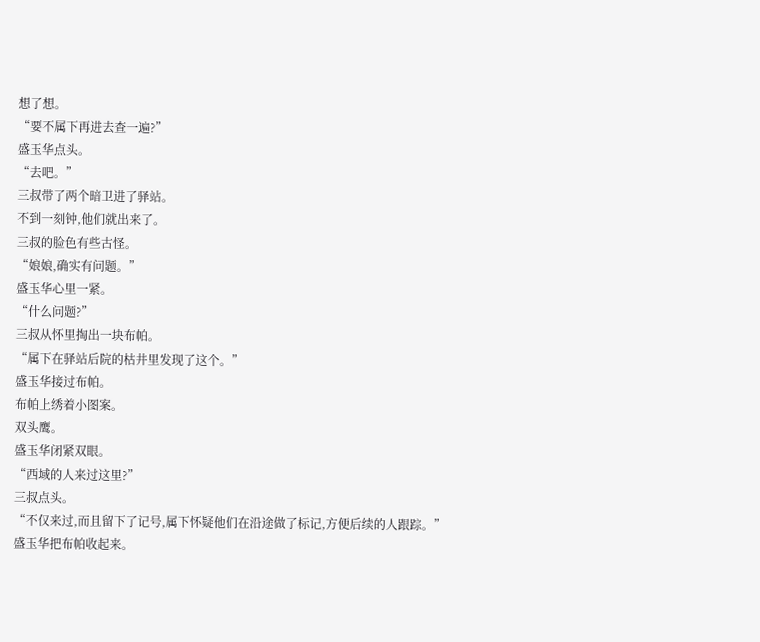想了想。
“要不属下再进去查一遍?”
盛玉华点头。
“去吧。”
三叔带了两个暗卫进了驿站。
不到一刻钟,他们就出来了。
三叔的脸色有些古怪。
“娘娘,确实有问题。”
盛玉华心里一紧。
“什么问题?”
三叔从怀里掏出一块布帕。
“属下在驿站后院的枯井里发现了这个。”
盛玉华接过布帕。
布帕上绣着小图案。
双头鹰。
盛玉华闭紧双眼。
“西域的人来过这里?”
三叔点头。
“不仅来过,而且留下了记号,属下怀疑他们在沿途做了标记,方便后续的人跟踪。”
盛玉华把布帕收起来。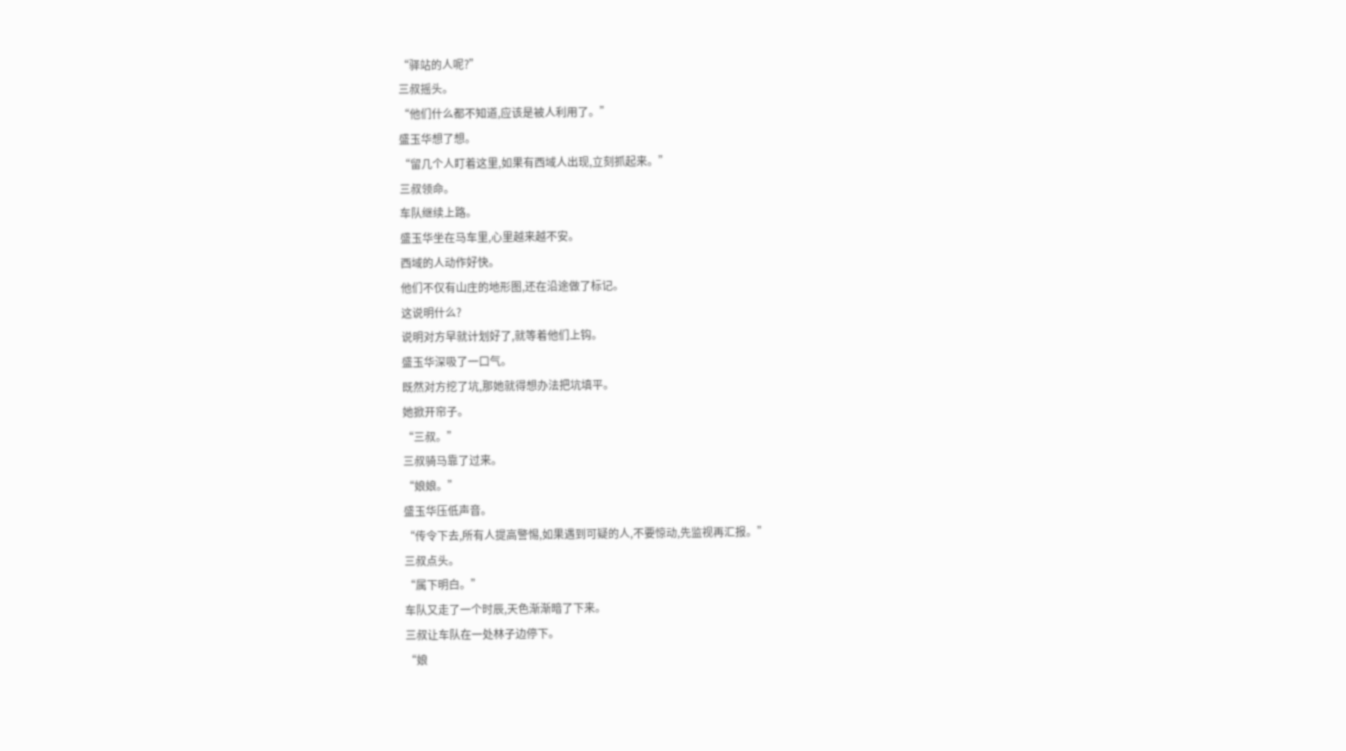“驿站的人呢?”
三叔摇头。
“他们什么都不知道,应该是被人利用了。”
盛玉华想了想。
“留几个人盯着这里,如果有西域人出现,立刻抓起来。”
三叔领命。
车队继续上路。
盛玉华坐在马车里,心里越来越不安。
西域的人动作好快。
他们不仅有山庄的地形图,还在沿途做了标记。
这说明什么?
说明对方早就计划好了,就等着他们上钩。
盛玉华深吸了一口气。
既然对方挖了坑,那她就得想办法把坑填平。
她掀开帘子。
“三叔。”
三叔骑马靠了过来。
“娘娘。”
盛玉华压低声音。
“传令下去,所有人提高警惕,如果遇到可疑的人,不要惊动,先监视再汇报。”
三叔点头。
“属下明白。”
车队又走了一个时辰,天色渐渐暗了下来。
三叔让车队在一处林子边停下。
“娘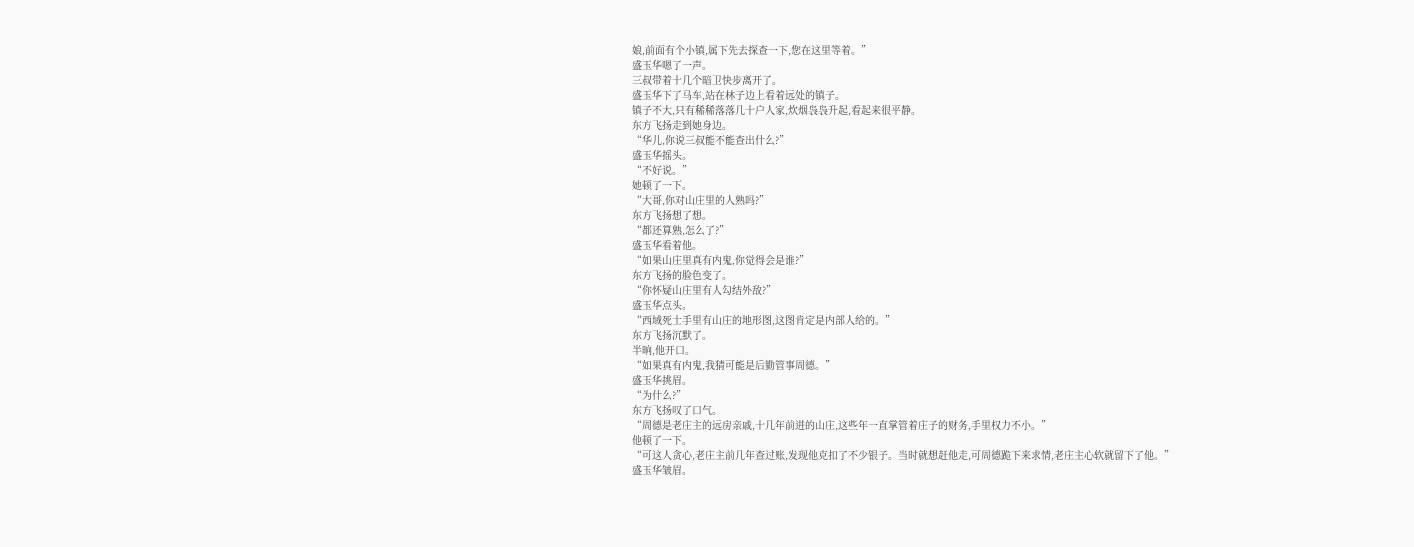娘,前面有个小镇,属下先去探查一下,您在这里等着。”
盛玉华嗯了一声。
三叔带着十几个暗卫快步离开了。
盛玉华下了马车,站在林子边上看着远处的镇子。
镇子不大,只有稀稀落落几十户人家,炊烟袅袅升起,看起来很平静。
东方飞扬走到她身边。
“华儿,你说三叔能不能查出什么?”
盛玉华摇头。
“不好说。”
她顿了一下。
“大哥,你对山庄里的人熟吗?”
东方飞扬想了想。
“都还算熟,怎么了?”
盛玉华看着他。
“如果山庄里真有内鬼,你觉得会是谁?”
东方飞扬的脸色变了。
“你怀疑山庄里有人勾结外敌?”
盛玉华点头。
“西域死士手里有山庄的地形图,这图肯定是内部人给的。”
东方飞扬沉默了。
半晌,他开口。
“如果真有内鬼,我猜可能是后勤管事周德。”
盛玉华挑眉。
“为什么?”
东方飞扬叹了口气。
“周德是老庄主的远房亲戚,十几年前进的山庄,这些年一直掌管着庄子的财务,手里权力不小。”
他顿了一下。
“可这人贪心,老庄主前几年查过账,发现他克扣了不少银子。当时就想赶他走,可周德跪下来求情,老庄主心软就留下了他。”
盛玉华皱眉。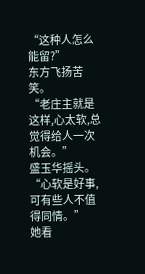“这种人怎么能留?”
东方飞扬苦笑。
“老庄主就是这样,心太软,总觉得给人一次机会。”
盛玉华摇头。
“心软是好事,可有些人不值得同情。”
她看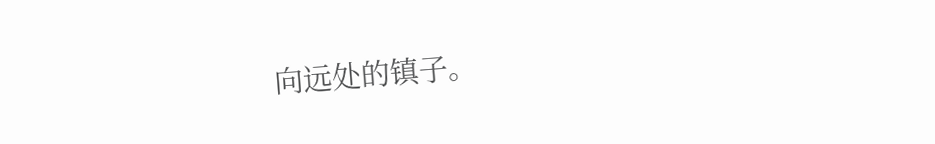向远处的镇子。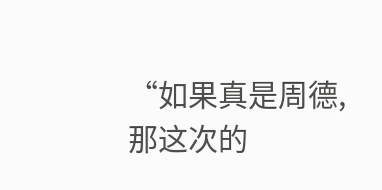“如果真是周德,那这次的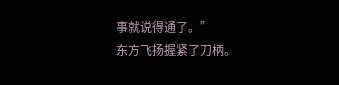事就说得通了。”
东方飞扬握紧了刀柄。